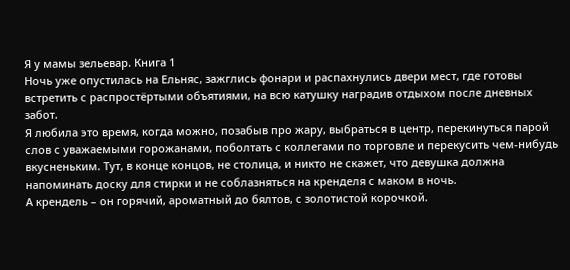Я у мамы зельевар. Книга 1
Ночь уже опустилась на Ельняс, зажглись фонари и распахнулись двери мест, где готовы встретить с распростёртыми объятиями, на всю катушку наградив отдыхом после дневных забот.
Я любила это время, когда можно, позабыв про жару, выбраться в центр, перекинуться парой слов с уважаемыми горожанами, поболтать с коллегами по торговле и перекусить чем‑нибудь вкусненьким. Тут, в конце концов, не столица, и никто не скажет, что девушка должна напоминать доску для стирки и не соблазняться на кренделя с маком в ночь.
А крендель – он горячий, ароматный до бялтов, с золотистой корочкой.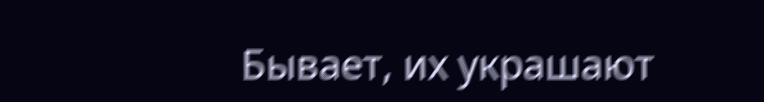Бывает, их украшают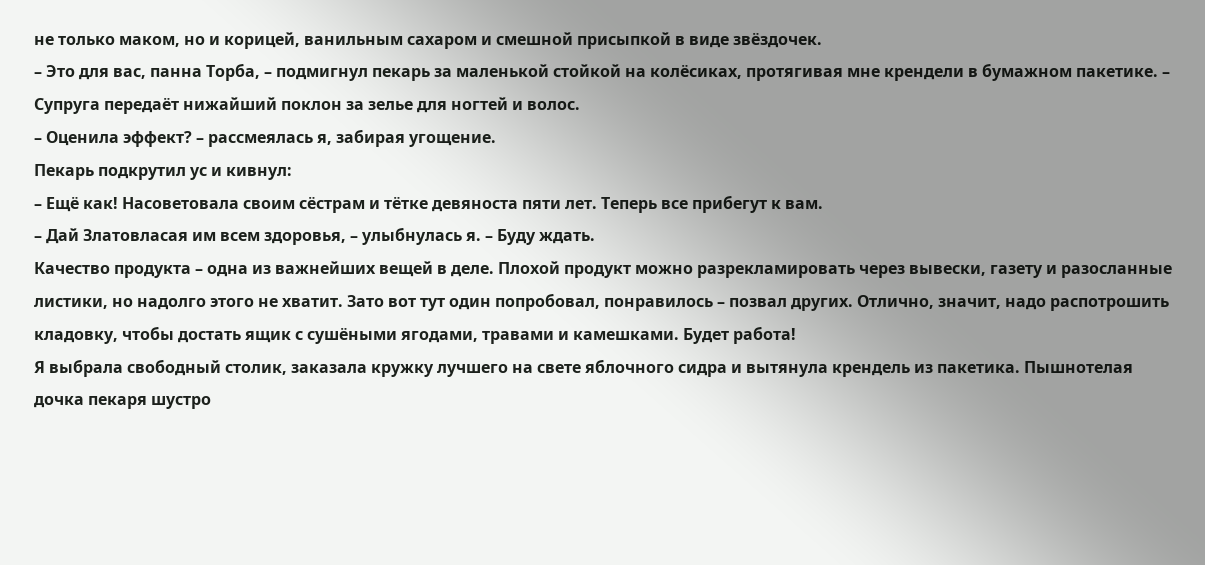не только маком, но и корицей, ванильным сахаром и смешной присыпкой в виде звёздочек.
– Это для вас, панна Торба, – подмигнул пекарь за маленькой стойкой на колёсиках, протягивая мне крендели в бумажном пакетике. – Супруга передаёт нижайший поклон за зелье для ногтей и волос.
– Оценила эффект? – рассмеялась я, забирая угощение.
Пекарь подкрутил ус и кивнул:
– Ещё как! Насоветовала своим сёстрам и тётке девяноста пяти лет. Теперь все прибегут к вам.
– Дай Златовласая им всем здоровья, – улыбнулась я. – Буду ждать.
Качество продукта – одна из важнейших вещей в деле. Плохой продукт можно разрекламировать через вывески, газету и разосланные листики, но надолго этого не хватит. Зато вот тут один попробовал, понравилось – позвал других. Отлично, значит, надо распотрошить кладовку, чтобы достать ящик с сушёными ягодами, травами и камешками. Будет работа!
Я выбрала свободный столик, заказала кружку лучшего на свете яблочного сидра и вытянула крендель из пакетика. Пышнотелая дочка пекаря шустро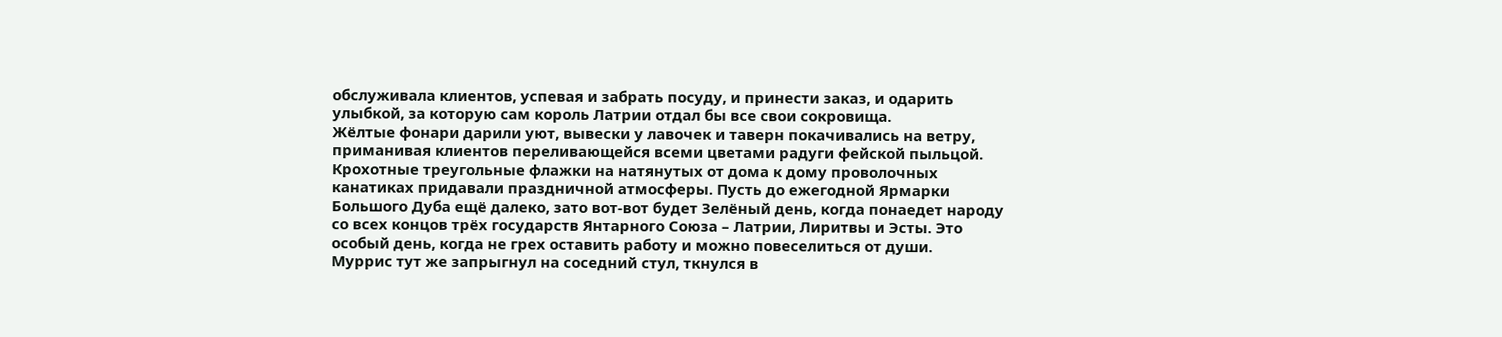обслуживала клиентов, успевая и забрать посуду, и принести заказ, и одарить улыбкой, за которую сам король Латрии отдал бы все свои сокровища.
Жёлтые фонари дарили уют, вывески у лавочек и таверн покачивались на ветру, приманивая клиентов переливающейся всеми цветами радуги фейской пыльцой. Крохотные треугольные флажки на натянутых от дома к дому проволочных канатиках придавали праздничной атмосферы. Пусть до ежегодной Ярмарки Большого Дуба ещё далеко, зато вот‑вот будет Зелёный день, когда понаедет народу со всех концов трёх государств Янтарного Союза – Латрии, Лиритвы и Эсты. Это особый день, когда не грех оставить работу и можно повеселиться от души.
Муррис тут же запрыгнул на соседний стул, ткнулся в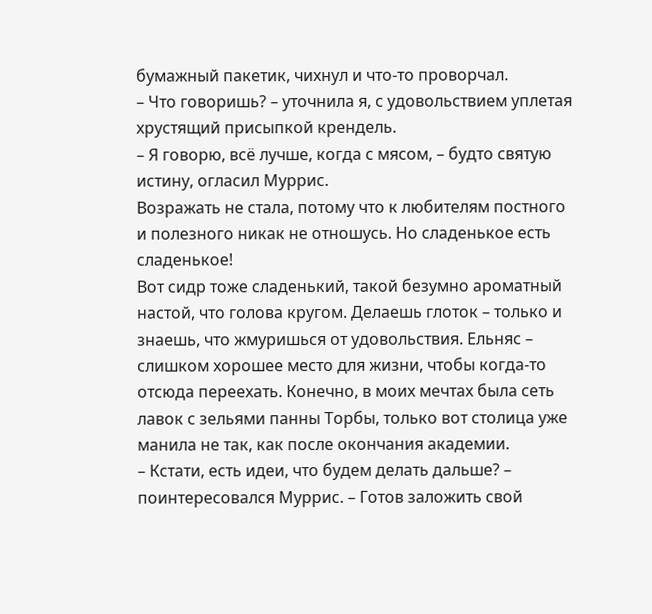бумажный пакетик, чихнул и что‑то проворчал.
– Что говоришь? – уточнила я, с удовольствием уплетая хрустящий присыпкой крендель.
– Я говорю, всё лучше, когда с мясом, – будто святую истину, огласил Муррис.
Возражать не стала, потому что к любителям постного и полезного никак не отношусь. Но сладенькое есть сладенькое!
Вот сидр тоже сладенький, такой безумно ароматный настой, что голова кругом. Делаешь глоток – только и знаешь, что жмуришься от удовольствия. Ельняс – слишком хорошее место для жизни, чтобы когда‑то отсюда переехать. Конечно, в моих мечтах была сеть лавок с зельями панны Торбы, только вот столица уже манила не так, как после окончания академии.
– Кстати, есть идеи, что будем делать дальше? – поинтересовался Муррис. – Готов заложить свой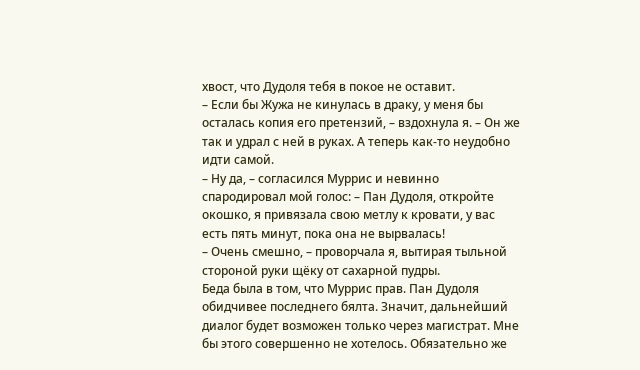хвост, что Дудоля тебя в покое не оставит.
– Если бы Жужа не кинулась в драку, у меня бы осталась копия его претензий, – вздохнула я. – Он же так и удрал с ней в руках. А теперь как‑то неудобно идти самой.
– Ну да, – согласился Муррис и невинно спародировал мой голос: – Пан Дудоля, откройте окошко, я привязала свою метлу к кровати, у вас есть пять минут, пока она не вырвалась!
– Очень смешно, – проворчала я, вытирая тыльной стороной руки щёку от сахарной пудры.
Беда была в том, что Муррис прав. Пан Дудоля обидчивее последнего бялта. Значит, дальнейший диалог будет возможен только через магистрат. Мне бы этого совершенно не хотелось. Обязательно же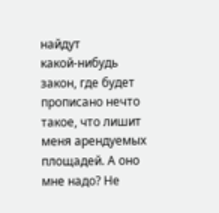найдут какой‑нибудь закон, где будет прописано нечто такое, что лишит меня арендуемых площадей. А оно мне надо? Не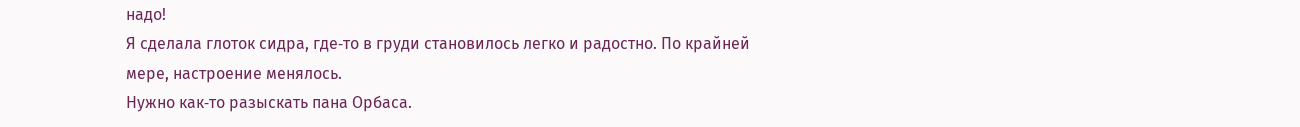надо!
Я сделала глоток сидра, где‑то в груди становилось легко и радостно. По крайней мере, настроение менялось.
Нужно как‑то разыскать пана Орбаса.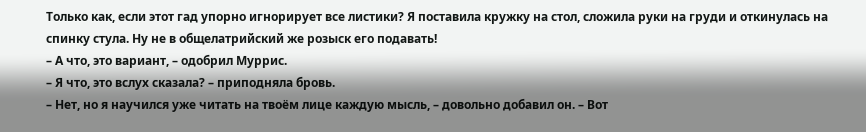Только как, если этот гад упорно игнорирует все листики? Я поставила кружку на стол, сложила руки на груди и откинулась на спинку стула. Ну не в общелатрийский же розыск его подавать!
– А что, это вариант, – одобрил Муррис.
– Я что, это вслух сказала? – приподняла бровь.
– Нет, но я научился уже читать на твоём лице каждую мысль, – довольно добавил он. – Вот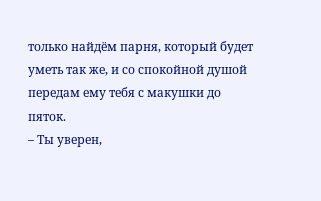только найдём парня, который будет уметь так же, и со спокойной душой передам ему тебя с макушки до пяток.
– Ты уверен,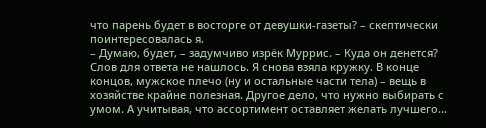что парень будет в восторге от девушки‑газеты? – скептически поинтересовалась я.
– Думаю, будет, – задумчиво изрёк Муррис. – Куда он денется?
Слов для ответа не нашлось. Я снова взяла кружку. В конце концов, мужское плечо (ну и остальные части тела) – вещь в хозяйстве крайне полезная. Другое дело, что нужно выбирать с умом. А учитывая, что ассортимент оставляет желать лучшего…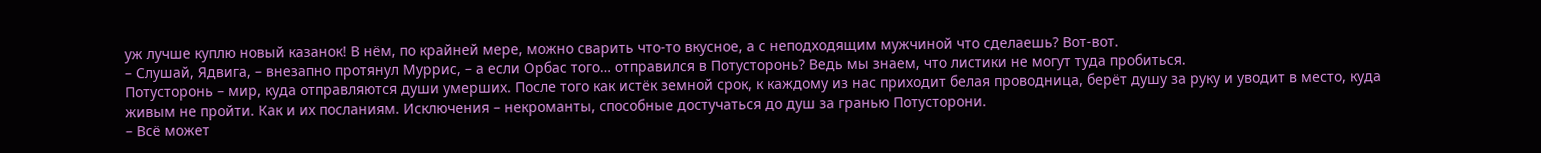уж лучше куплю новый казанок! В нём, по крайней мере, можно сварить что‑то вкусное, а с неподходящим мужчиной что сделаешь? Вот‑вот.
– Слушай, Ядвига, – внезапно протянул Муррис, – а если Орбас того… отправился в Потусторонь? Ведь мы знаем, что листики не могут туда пробиться.
Потусторонь – мир, куда отправляются души умерших. После того как истёк земной срок, к каждому из нас приходит белая проводница, берёт душу за руку и уводит в место, куда живым не пройти. Как и их посланиям. Исключения – некроманты, способные достучаться до душ за гранью Потусторони.
– Всё может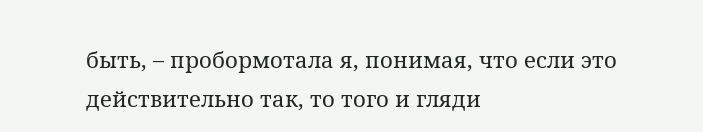быть, – пробормотала я, понимая, что если это действительно так, то того и гляди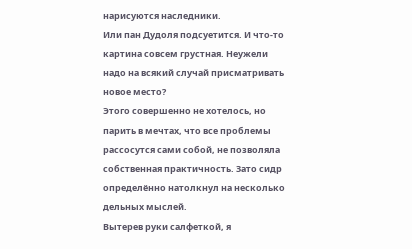нарисуются наследники.
Или пан Дудоля подсуетится. И что‑то картина совсем грустная. Неужели надо на всякий случай присматривать новое место?
Этого совершенно не хотелось, но парить в мечтах, что все проблемы рассосутся сами собой, не позволяла собственная практичность. Зато сидр определённо натолкнул на несколько дельных мыслей.
Вытерев руки салфеткой, я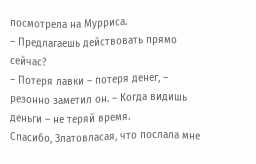посмотрела на Мурриса.
– Предлагаешь действовать прямо сейчас?
– Потеря лавки – потеря денег, – резонно заметил он. – Когда видишь деньги – не теряй время.
Спасибо, Златовласая, что послала мне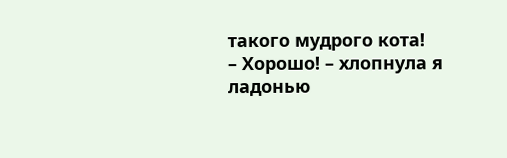такого мудрого кота!
– Хорошо! – хлопнула я ладонью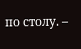по столу. –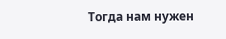Тогда нам нужен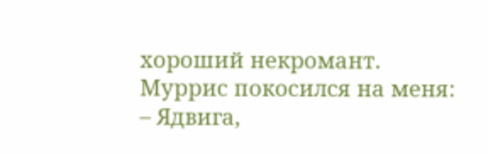хороший некромант.
Муррис покосился на меня:
– Ядвига,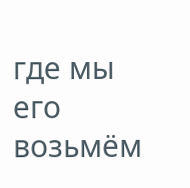где мы его возьмём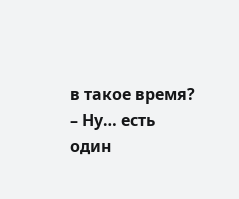в такое время?
– Ну… есть один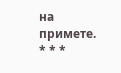на примете.
* * *